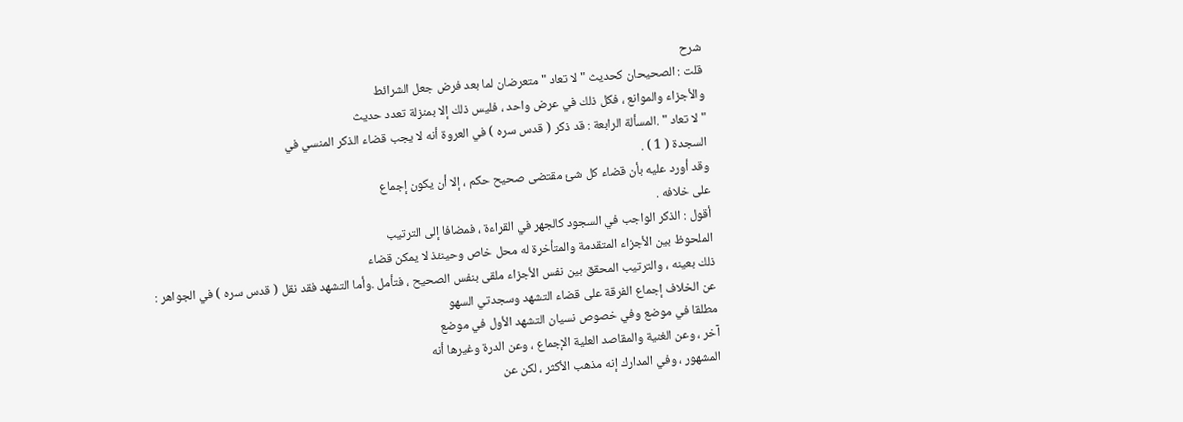شرح
قلت : الصحيحان كحديث " لا تعاد " متعرضان لما بعد فرض جعل الشرائط
والأجزاء والموانع ، فكل ذلك في عرض واحد ، فليس ذلك إلا بمنزلة تعدد حديث
" لا تعاد " .المسألة الرابعة : قد ذكر ( قدس سره ) في العروة أنه لا يجب قضاء الذكر المنسي في
السجدة ( 1 ) .
وقد أورد عليه بأن قضاء كل شئ مقتضى صحيح حكم ، إلا أن يكون إجماع
على خلافه .
أقول : الذكر الواجب في السجود كالجهر في القراءة ، فمضافا إلى الترتيب
الملحوظ بين الأجزاء المتقدمة والمتأخرة له محل خاص وحينئذ لا يمكن قضاء
ذلك بعينه ، والترتيب المحقق بين نفس الأجزاء ملقى بنفس الصحيح ، فتأمل .وأما التشهد فقد نقل ( قدس سره ) في الجواهر :
عن الخلاف إجماع الفرقة على قضاء التشهد وسجدتي السهو
مطلقا في موضع وفي خصوص نسيان التشهد الأول في موضع
آخر ، وعن الغنية والمقاصد العلية الإجماع ، وعن الدرة وغيرها أنه
المشهور ، وفي المدارك إنه مذهب الأكثر ، لكن عن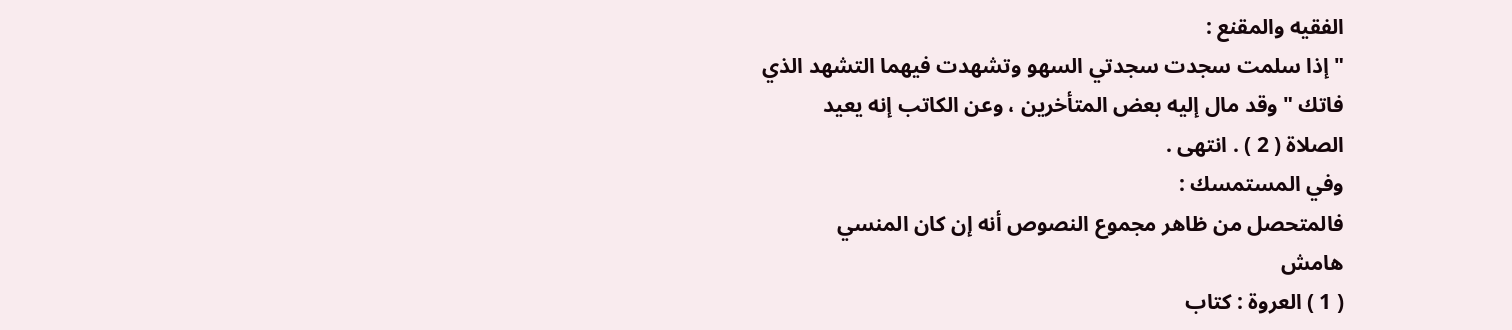الفقيه والمقنع :
" إذا سلمت سجدت سجدتي السهو وتشهدت فيهما التشهد الذي
فاتك " وقد مال إليه بعض المتأخرين ، وعن الكاتب إنه يعيد
الصلاة ( 2 ) . انتهى .
وفي المستمسك :
فالمتحصل من ظاهر مجموع النصوص أنه إن كان المنسي
هامش
( 1 ) العروة : كتاب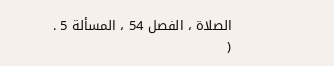الصلاة ، الفصل 54 ، المسألة 5 .
(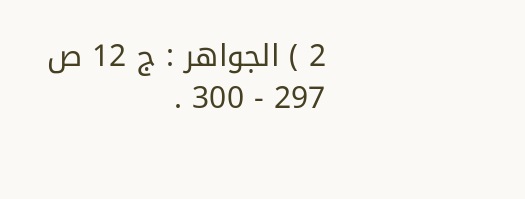2 ) الجواهر : ج 12 ص 297 - 300 .